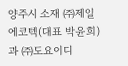양주시 소재 ㈜제일에코텍(대표 박윤희)과 ㈜도요이디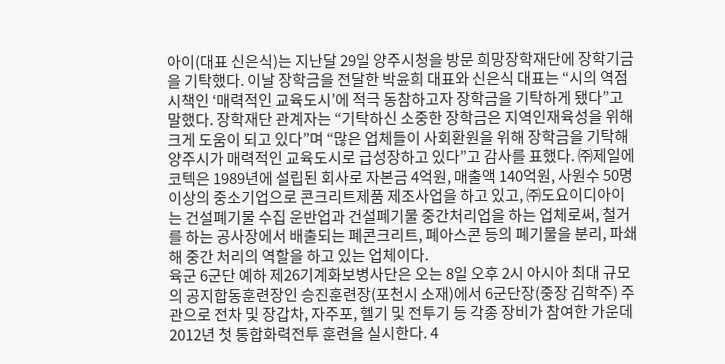아이(대표 신은식)는 지난달 29일 양주시청을 방문 희망장학재단에 장학기금을 기탁했다. 이날 장학금을 전달한 박윤희 대표와 신은식 대표는 “시의 역점시책인 ‘매력적인 교육도시’에 적극 동참하고자 장학금을 기탁하게 됐다”고 말했다. 장학재단 관계자는 “기탁하신 소중한 장학금은 지역인재육성을 위해 크게 도움이 되고 있다”며 “많은 업체들이 사회환원을 위해 장학금을 기탁해 양주시가 매력적인 교육도시로 급성장하고 있다”고 감사를 표했다. ㈜제일에코텍은 1989년에 설립된 회사로 자본금 4억원, 매출액 140억원, 사원수 50명이상의 중소기업으로 콘크리트제품 제조사업을 하고 있고, ㈜도요이디아이는 건설폐기물 수집 운반업과 건설폐기물 중간처리업을 하는 업체로써, 철거를 하는 공사장에서 배출되는 폐콘크리트, 폐아스콘 등의 폐기물을 분리, 파쇄해 중간 처리의 역할을 하고 있는 업체이다.
육군 6군단 예하 제26기계화보병사단은 오는 8일 오후 2시 아시아 최대 규모의 공지합동훈련장인 승진훈련장(포천시 소재)에서 6군단장(중장 김학주) 주관으로 전차 및 장갑차, 자주포, 헬기 및 전투기 등 각종 장비가 참여한 가운데 2012년 첫 통합화력전투 훈련을 실시한다. 4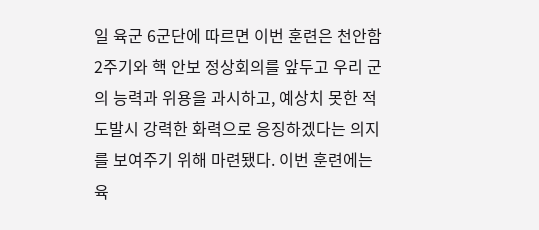일 육군 6군단에 따르면 이번 훈련은 천안함 2주기와 핵 안보 정상회의를 앞두고 우리 군의 능력과 위용을 과시하고, 예상치 못한 적 도발시 강력한 화력으로 응징하겠다는 의지를 보여주기 위해 마련됐다. 이번 훈련에는 육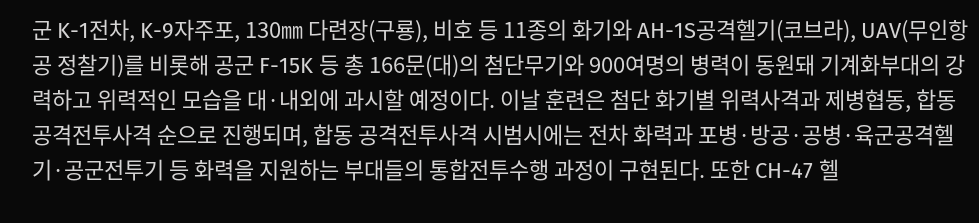군 K-1전차, K-9자주포, 130㎜ 다련장(구룡), 비호 등 11종의 화기와 AH-1S공격헬기(코브라), UAV(무인항공 정찰기)를 비롯해 공군 F-15K 등 총 166문(대)의 첨단무기와 900여명의 병력이 동원돼 기계화부대의 강력하고 위력적인 모습을 대·내외에 과시할 예정이다. 이날 훈련은 첨단 화기별 위력사격과 제병협동, 합동 공격전투사격 순으로 진행되며, 합동 공격전투사격 시범시에는 전차 화력과 포병·방공·공병·육군공격헬기·공군전투기 등 화력을 지원하는 부대들의 통합전투수행 과정이 구현된다. 또한 CH-47 헬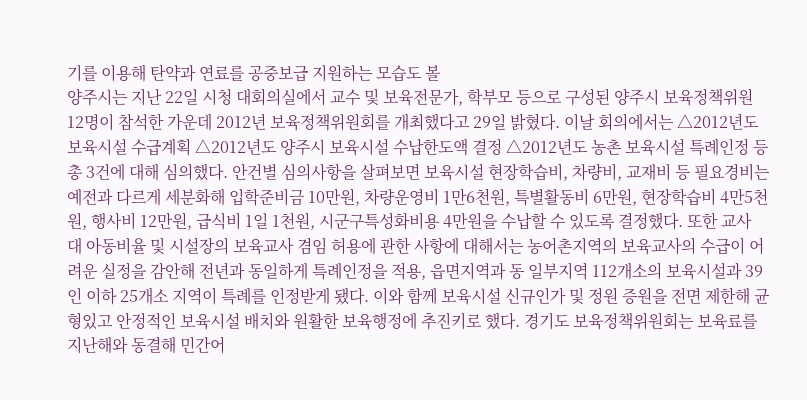기를 이용해 탄약과 연료를 공중보급 지원하는 모습도 볼
양주시는 지난 22일 시청 대회의실에서 교수 및 보육전문가, 학부모 등으로 구성된 양주시 보육정책위원 12명이 참석한 가운데 2012년 보육정책위원회를 개최했다고 29일 밝혔다. 이날 회의에서는 △2012년도 보육시설 수급계획 △2012년도 양주시 보육시설 수납한도액 결정 △2012년도 농촌 보육시설 특례인정 등 총 3건에 대해 심의했다. 안건별 심의사항을 살펴보면 보육시설 현장학습비, 차량비, 교재비 등 필요경비는 예전과 다르게 세분화해 입학준비금 10만원, 차량운영비 1만6천원, 특별활동비 6만원, 현장학습비 4만5천원, 행사비 12만원, 급식비 1일 1천원, 시군구특성화비용 4만원을 수납할 수 있도록 결정했다. 또한 교사 대 아동비율 및 시설장의 보육교사 겸임 허용에 관한 사항에 대해서는 농어촌지역의 보육교사의 수급이 어려운 실정을 감안해 전년과 동일하게 특례인정을 적용, 읍면지역과 동 일부지역 112개소의 보육시설과 39인 이하 25개소 지역이 특례를 인정받게 됐다. 이와 함께 보육시설 신규인가 및 정원 증원을 전면 제한해 균형있고 안정적인 보육시설 배치와 원활한 보육행정에 추진키로 했다. 경기도 보육정책위원회는 보육료를 지난해와 동결해 민간어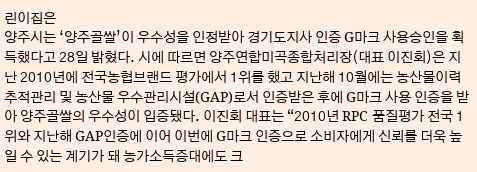린이집은
양주시는 ‘양주골쌀’이 우수성을 인정받아 경기도지사 인증 G마크 사용승인을 획득했다고 28일 밝혔다. 시에 따르면 양주연합미곡종합처리장(대표 이진회)은 지난 2010년에 전국농협브랜드 평가에서 1위를 했고 지난해 10월에는 농산물이력추적관리 및 농산물 우수관리시설(GAP)로서 인증받은 후에 G마크 사용 인증을 받아 양주골쌀의 우수성이 입증됐다. 이진회 대표는 “2010년 RPC 품질평가 전국 1위와 지난해 GAP인증에 이어 이번에 G마크 인증으로 소비자에게 신뢰를 더욱 높일 수 있는 계기가 돼 농가소득증대에도 크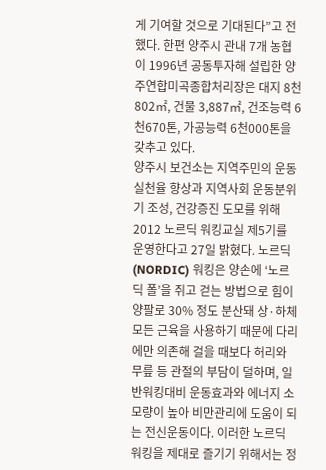게 기여할 것으로 기대된다”고 전했다. 한편 양주시 관내 7개 농협이 1996년 공동투자해 설립한 양주연합미곡종합처리장은 대지 8천802㎡, 건물 3,887㎡, 건조능력 6천670톤, 가공능력 6천000톤을 갖추고 있다.
양주시 보건소는 지역주민의 운동실천율 향상과 지역사회 운동분위기 조성, 건강증진 도모를 위해 2012 노르딕 워킹교실 제5기를 운영한다고 27일 밝혔다. 노르딕(NORDIC) 워킹은 양손에 ‘노르딕 폴’을 쥐고 걷는 방법으로 힘이 양팔로 30% 정도 분산돼 상·하체 모든 근육을 사용하기 때문에 다리에만 의존해 걸을 때보다 허리와 무릎 등 관절의 부담이 덜하며, 일반워킹대비 운동효과와 에너지 소모량이 높아 비만관리에 도움이 되는 전신운동이다. 이러한 노르딕 워킹을 제대로 즐기기 위해서는 정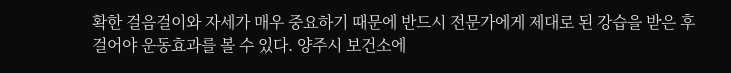확한 걸음걸이와 자세가 매우 중요하기 때문에 반드시 전문가에게 제대로 된 강습을 받은 후 걸어야 운동효과를 볼 수 있다. 양주시 보건소에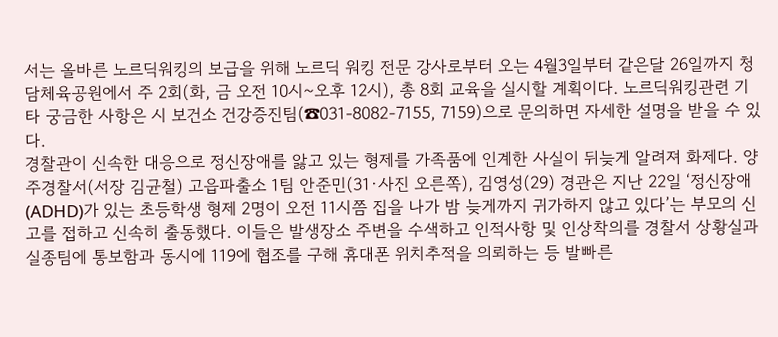서는 올바른 노르딕워킹의 보급을 위해 노르딕 워킹 전문 강사로부터 오는 4월3일부터 같은달 26일까지 청담체육공원에서 주 2회(화, 금 오전 10시~오후 12시), 총 8회 교육을 실시할 계획이다. 노르딕워킹관련 기타 궁금한 사항은 시 보건소 건강증진팀(☎031-8082-7155, 7159)으로 문의하면 자세한 설명을 받을 수 있다.
경찰관이 신속한 대응으로 정신장애를 앓고 있는 형제를 가족품에 인계한 사실이 뒤늦게 알려져 화제다. 양주경찰서(서장 김균철) 고읍파출소 1팀 안준민(31·사진 오른쪽), 김영성(29) 경관은 지난 22일 ‘정신장애(ADHD)가 있는 초등학생 형제 2명이 오전 11시쯤 집을 나가 밤 늦게까지 귀가하지 않고 있다’는 부모의 신고를 접하고 신속히 출동했다. 이들은 발생장소 주변을 수색하고 인적사항 및 인상착의를 경찰서 상황실과 실종팀에 통보함과 동시에 119에 협조를 구해 휴대폰 위치추적을 의뢰하는 등 발빠른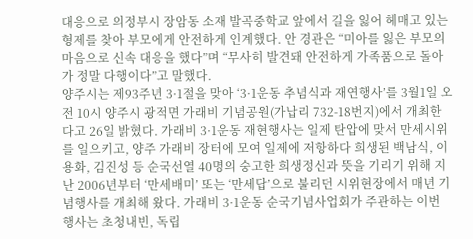대응으로 의정부시 장암동 소재 발곡중학교 앞에서 길을 잃어 헤매고 있는 형제를 찾아 부모에게 안전하게 인계했다. 안 경관은 “미아를 잃은 부모의 마음으로 신속 대응을 했다”며 “무사히 발견돼 안전하게 가족품으로 돌아가 정말 다행이다”고 말했다.
양주시는 제93주년 3·1절을 맞아 ‘3·1운동 추념식과 재연행사’를 3월1일 오전 10시 양주시 광적면 가래비 기념공원(가납리 732-18번지)에서 개최한다고 26일 밝혔다. 가래비 3·1운동 재현행사는 일제 탄압에 맞서 만세시위를 일으키고, 양주 가래비 장터에 모여 일제에 저항하다 희생된 백남식, 이용화, 김진성 등 순국선열 40명의 숭고한 희생정신과 뜻을 기리기 위해 지난 2006년부터 ‘만세배미’ 또는 ‘만세답’으로 불리던 시위현장에서 매년 기념행사를 개최해 왔다. 가래비 3·1운동 순국기념사업회가 주관하는 이번 행사는 초청내빈, 독립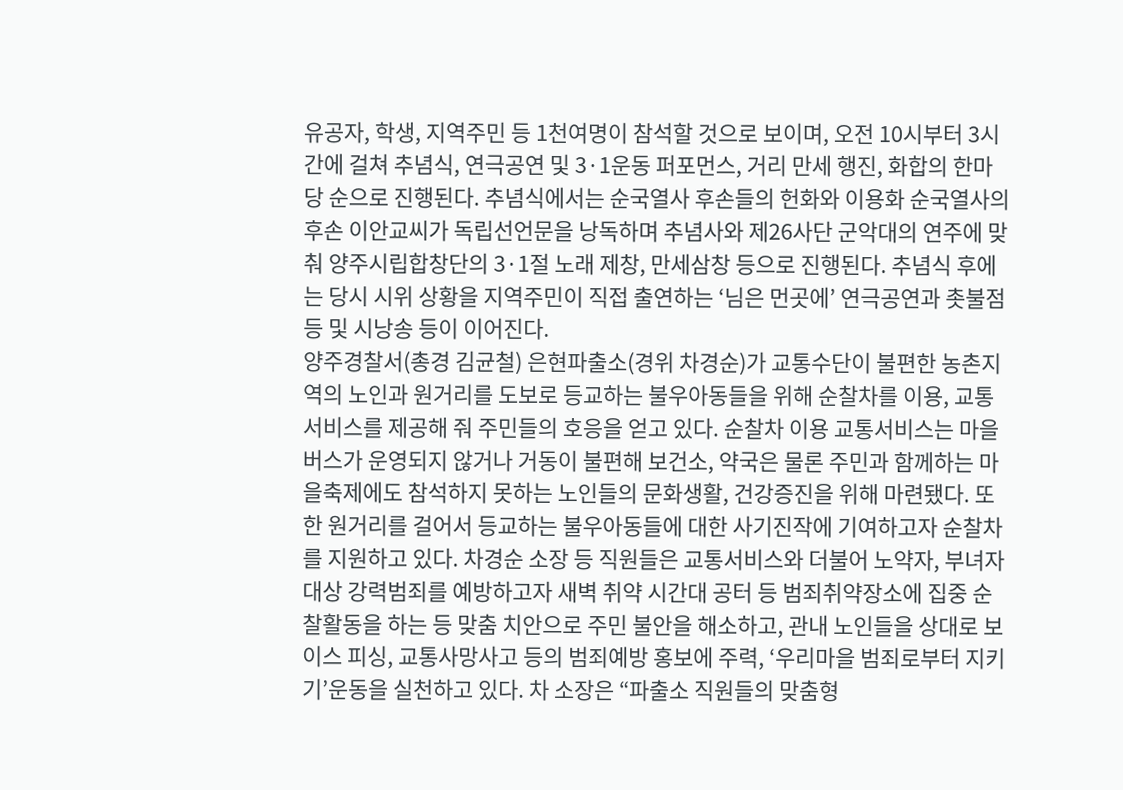유공자, 학생, 지역주민 등 1천여명이 참석할 것으로 보이며, 오전 10시부터 3시간에 걸쳐 추념식, 연극공연 및 3·1운동 퍼포먼스, 거리 만세 행진, 화합의 한마당 순으로 진행된다. 추념식에서는 순국열사 후손들의 헌화와 이용화 순국열사의 후손 이안교씨가 독립선언문을 낭독하며 추념사와 제26사단 군악대의 연주에 맞춰 양주시립합창단의 3·1절 노래 제창, 만세삼창 등으로 진행된다. 추념식 후에는 당시 시위 상황을 지역주민이 직접 출연하는 ‘님은 먼곳에’ 연극공연과 촛불점등 및 시낭송 등이 이어진다.
양주경찰서(총경 김균철) 은현파출소(경위 차경순)가 교통수단이 불편한 농촌지역의 노인과 원거리를 도보로 등교하는 불우아동들을 위해 순찰차를 이용, 교통서비스를 제공해 줘 주민들의 호응을 얻고 있다. 순찰차 이용 교통서비스는 마을버스가 운영되지 않거나 거동이 불편해 보건소, 약국은 물론 주민과 함께하는 마을축제에도 참석하지 못하는 노인들의 문화생활, 건강증진을 위해 마련됐다. 또한 원거리를 걸어서 등교하는 불우아동들에 대한 사기진작에 기여하고자 순찰차를 지원하고 있다. 차경순 소장 등 직원들은 교통서비스와 더불어 노약자, 부녀자 대상 강력범죄를 예방하고자 새벽 취약 시간대 공터 등 범죄취약장소에 집중 순찰활동을 하는 등 맞춤 치안으로 주민 불안을 해소하고, 관내 노인들을 상대로 보이스 피싱, 교통사망사고 등의 범죄예방 홍보에 주력, ‘우리마을 범죄로부터 지키기’운동을 실천하고 있다. 차 소장은 “파출소 직원들의 맞춤형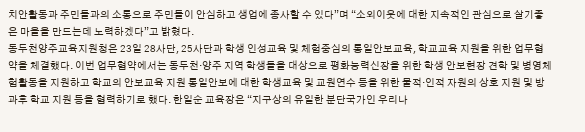치안활동과 주민들과의 소통으로 주민들이 안심하고 생업에 종사할 수 있다”며 “소외이웃에 대한 지속적인 관심으로 살기좋은 마을을 만드는데 노력하겠다”고 밝혔다.
동두천양주교육지원청은 23일 28사단, 25사단과 학생 인성교육 및 체험중심의 통일안보교육, 학교교육 지원을 위한 업무협약을 체결했다. 이번 업무협약에서는 동두천·양주 지역 학생들을 대상으로 평화능력신장을 위한 학생 안보현장 견학 및 병영체험활동을 지원하고 학교의 안보교육 지원 통일안보에 대한 학생교육 및 교원연수 등을 위한 물적·인적 자원의 상호 지원 및 방과후 학교 지원 등을 협력하기로 했다. 한일순 교육장은 “지구상의 유일한 분단국가인 우리나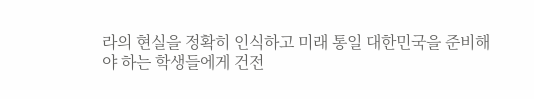라의 현실을 정확히 인식하고 미래 통일 대한민국을 준비해야 하는 학생들에게 건전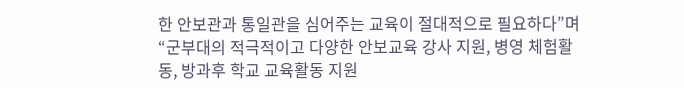한 안보관과 통일관을 심어주는 교육이 절대적으로 필요하다”며 “군부대의 적극적이고 다양한 안보교육 강사 지원, 병영 체험활동, 방과후 학교 교육활동 지원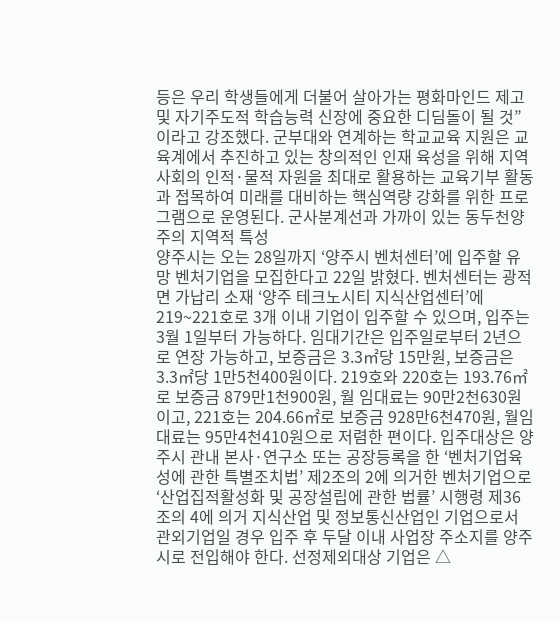등은 우리 학생들에게 더불어 살아가는 평화마인드 제고 및 자기주도적 학습능력 신장에 중요한 디딤돌이 될 것”이라고 강조했다. 군부대와 연계하는 학교교육 지원은 교육계에서 추진하고 있는 창의적인 인재 육성을 위해 지역사회의 인적·물적 자원을 최대로 활용하는 교육기부 활동과 접목하여 미래를 대비하는 핵심역량 강화를 위한 프로그램으로 운영된다. 군사분계선과 가까이 있는 동두천양주의 지역적 특성
양주시는 오는 28일까지 ‘양주시 벤처센터’에 입주할 유망 벤처기업을 모집한다고 22일 밝혔다. 벤처센터는 광적면 가납리 소재 ‘양주 테크노시티 지식산업센터’에 219~221호로 3개 이내 기업이 입주할 수 있으며, 입주는 3월 1일부터 가능하다. 임대기간은 입주일로부터 2년으로 연장 가능하고, 보증금은 3.3㎡당 15만원, 보증금은 3.3㎡당 1만5천400원이다. 219호와 220호는 193.76㎡로 보증금 879만1천900원, 월 임대료는 90만2천630원이고, 221호는 204.66㎡로 보증금 928만6천470원, 월임대료는 95만4천410원으로 저렴한 편이다. 입주대상은 양주시 관내 본사·연구소 또는 공장등록을 한 ‘벤처기업육성에 관한 특별조치법’ 제2조의 2에 의거한 벤처기업으로 ‘산업집적활성화 및 공장설립에 관한 법률’ 시행령 제36조의 4에 의거 지식산업 및 정보통신산업인 기업으로서 관외기업일 경우 입주 후 두달 이내 사업장 주소지를 양주시로 전입해야 한다. 선정제외대상 기업은 △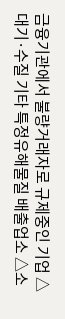금융기관에서 불량거래자로 규제중인 기업 △대기·수질 기타 특정유해물질 배출업소 △소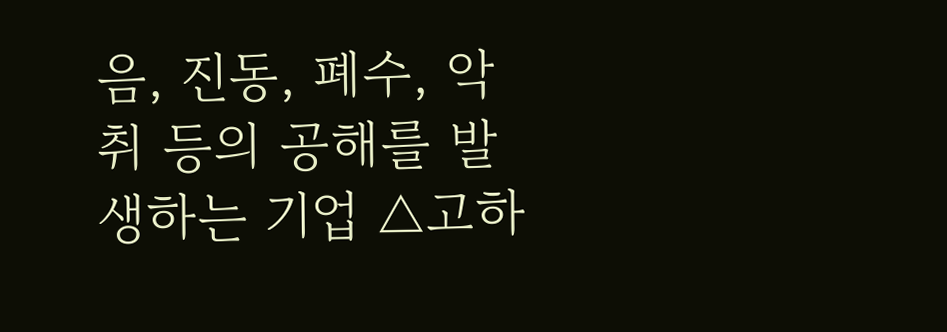음, 진동, 폐수, 악취 등의 공해를 발생하는 기업 △고하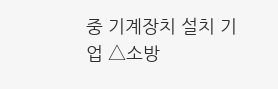중 기계장치 설치 기업 △소방